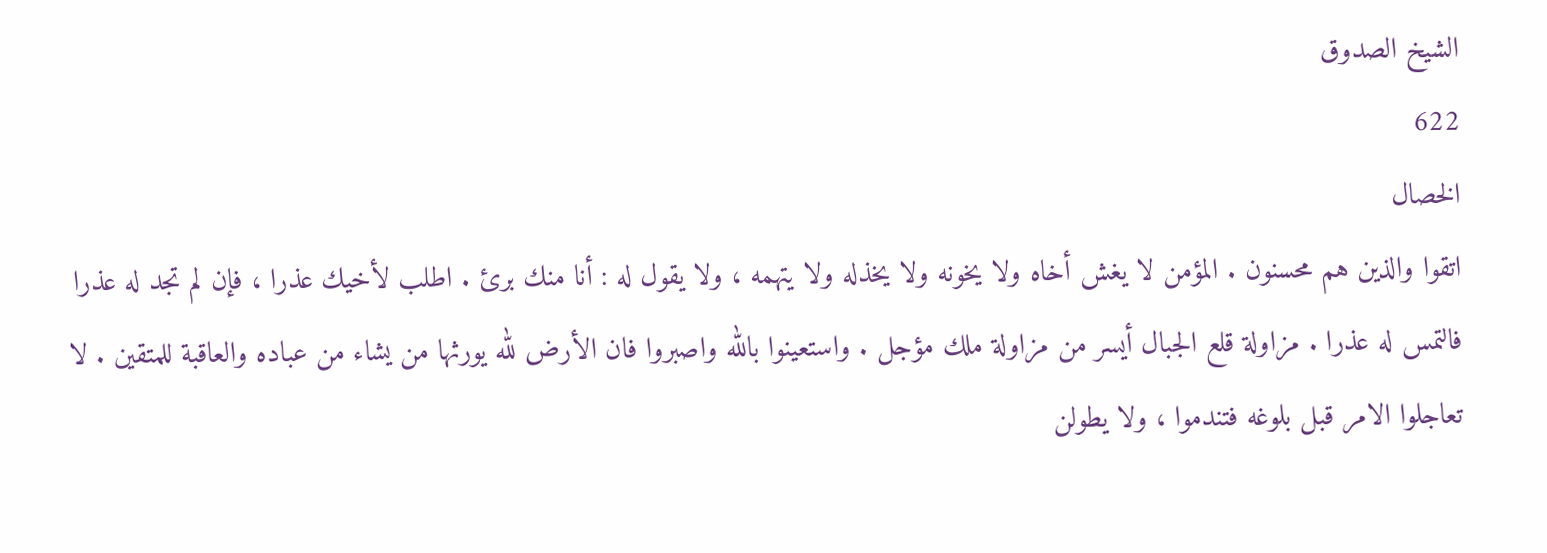الشيخ الصدوق
622
الخصال
اتقوا والذين هم محسنون . المؤمن لا يغش أخاه ولا يخونه ولا يخذله ولا يتهمه ، ولا يقول له : أنا منك برئ . اطلب لأخيك عذرا ، فإن لم تجد له عذرا فالتمس له عذرا . مزاولة قلع الجبال أيسر من مزاولة ملك مؤجل . واستعينوا بالله واصبروا فان الأرض لله يورثها من يشاء من عباده والعاقبة للمتقين . لا تعاجلوا الامر قبل بلوغه فتندموا ، ولا يطولن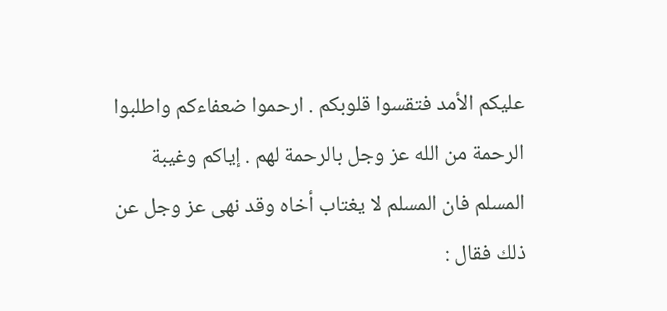عليكم الأمد فتقسوا قلوبكم . ارحموا ضعفاءكم واطلبوا الرحمة من الله عز وجل بالرحمة لهم . إياكم وغيبة المسلم فان المسلم لا يغتاب أخاه وقد نهى عز وجل عن ذلك فقال :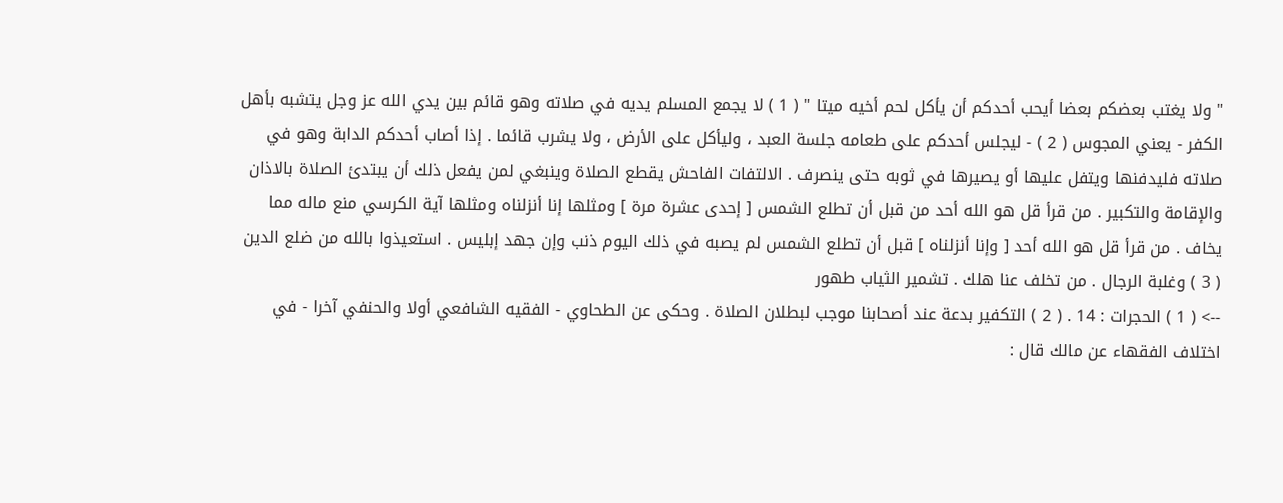" ولا يغتب بعضكم بعضا أيحب أحدكم أن يأكل لحم أخيه ميتا " ( 1 ) لا يجمع المسلم يديه في صلاته وهو قائم بين يدي الله عز وجل يتشبه بأهل الكفر - يعني المجوس ( 2 ) - ليجلس أحدكم على طعامه جلسة العبد ، وليأكل على الأرض ، ولا يشرب قائما . إذا أصاب أحدكم الدابة وهو في صلاته فليدفنها ويتفل عليها أو يصيرها في ثوبه حتى ينصرف . الالتفات الفاحش يقطع الصلاة وينبغي لمن يفعل ذلك أن يبتدئ الصلاة بالاذان والإقامة والتكبير . من قرأ قل هو الله أحد من قبل أن تطلع الشمس [ إحدى عشرة مرة ] ومثلها إنا أنزلناه ومثلها آية الكرسي منع ماله مما يخاف . من قرأ قل هو الله أحد [ وإنا أنزلناه ] قبل أن تطلع الشمس لم يصبه في ذلك اليوم ذنب وإن جهد إبليس . استعيذوا بالله من ضلع الدين ( 3 ) وغلبة الرجال . من تخلف عنا هلك . تشمير الثياب طهور
--> ( 1 ) الحجرات : 14 . ( 2 ) التكفير بدعة عند أصحابنا موجب لبطلان الصلاة . وحكى عن الطحاوي - الفقيه الشافعي أولا والحنفي آخرا - في اختلاف الفقهاء عن مالك قال :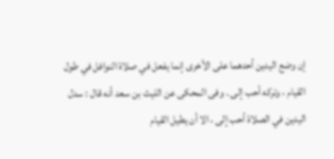إن وضع اليدين أحدهما على الأخرى إنما يفعل في صلاة النوافل في طول القيام ، وتركه أحب إلى . وفى المحكى عن الليث بن سعد أنه قال : سدل اليدين في الصلاة أحب إلى ، الا أن يطيل القيام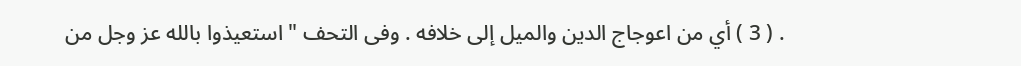. ( 3 ) أي من اعوجاج الدين والميل إلى خلافه . وفى التحف " استعيذوا بالله عز وجل من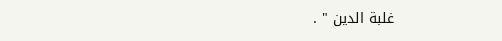غلبة الدين " .